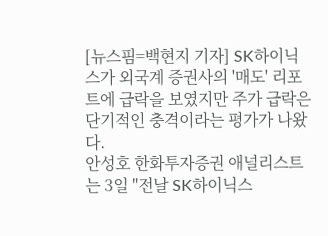[뉴스핌=백현지 기자] SK하이닉스가 외국계 증권사의 '매도' 리포트에 급락을 보였지만 주가 급락은 단기적인 충격이라는 평가가 나왔다.
안성호 한화투자증권 애널리스트는 3일 "전날 SK하이닉스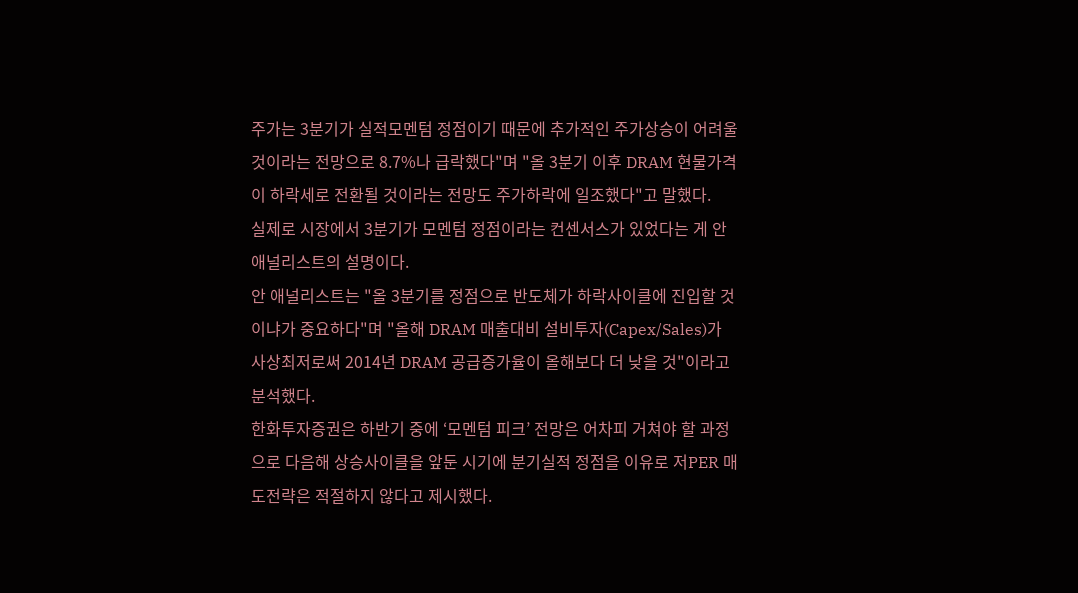주가는 3분기가 실적모멘텀 정점이기 때문에 추가적인 주가상승이 어려울 것이라는 전망으로 8.7%나 급락했다"며 "올 3분기 이후 DRAM 현물가격이 하락세로 전환될 것이라는 전망도 주가하락에 일조했다"고 말했다.
실제로 시장에서 3분기가 모멘텀 정점이라는 컨센서스가 있었다는 게 안 애널리스트의 설명이다.
안 애널리스트는 "올 3분기를 정점으로 반도체가 하락사이클에 진입할 것이냐가 중요하다"며 "올해 DRAM 매출대비 설비투자(Capex/Sales)가 사상최저로써 2014년 DRAM 공급증가율이 올해보다 더 낮을 것"이라고 분석했다.
한화투자증권은 하반기 중에 ‘모멘텀 피크’ 전망은 어차피 거쳐야 할 과정으로 다음해 상승사이클을 앞둔 시기에 분기실적 정점을 이유로 저PER 매도전략은 적절하지 않다고 제시했다.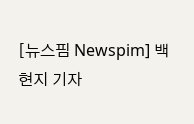[뉴스핌 Newspim] 백현지 기자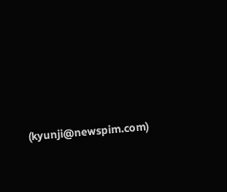(kyunji@newspim.com)